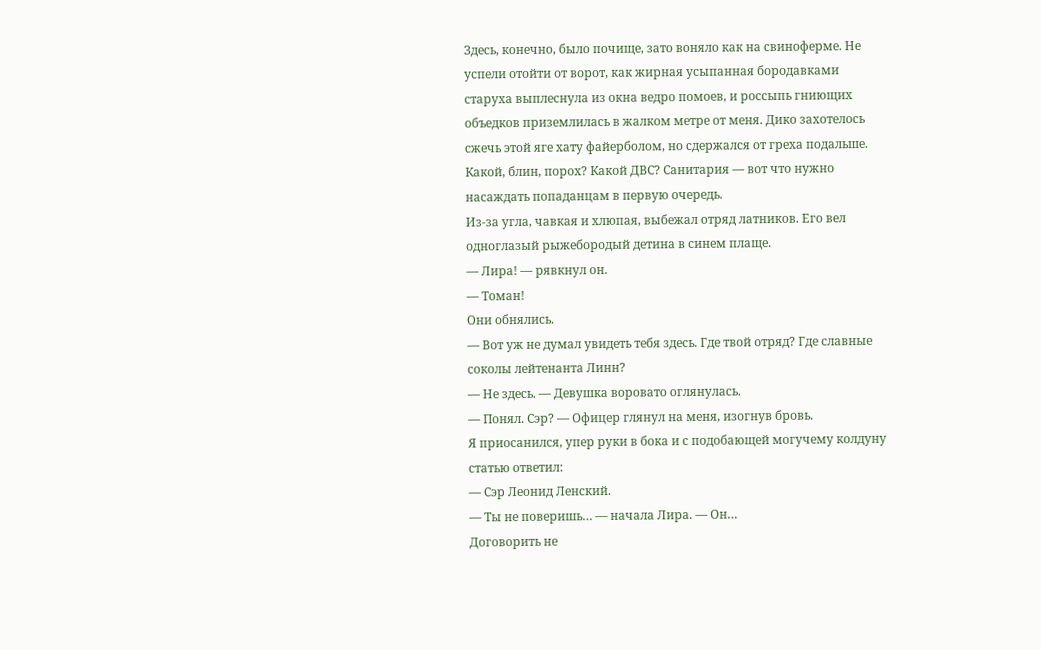Здесь, конечно, было почище, зато воняло как на свиноферме. Не успели отойти от ворот, как жирная усыпанная бородавками старуха выплеснула из окна ведро помоев, и россыпь гниющих объедков приземлилась в жалком метре от меня. Дико захотелось сжечь этой яге хату файерболом, но сдержался от греха подальше. Какой, блин, порох? Какой ДВС? Санитария — вот что нужно насаждать попаданцам в первую очередь.
Из-за угла, чавкая и хлюпая, выбежал отряд латников. Его вел одноглазый рыжебородый детина в синем плаще.
— Лира! — рявкнул он.
— Томан!
Они обнялись.
— Вот уж не думал увидеть тебя здесь. Где твой отряд? Где славные соколы лейтенанта Линн?
— Не здесь. — Девушка воровато оглянулась.
— Понял. Сэр? — Офицер глянул на меня, изогнув бровь.
Я приосанился, упер руки в бока и с подобающей могучему колдуну статью ответил:
— Сэр Леонид Ленский.
— Ты не поверишь… — начала Лира. — Он…
Договорить не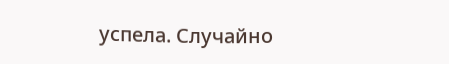успела. Случайно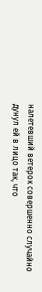налетевший ветерок совершенно случайно дунул ей в лицо так, что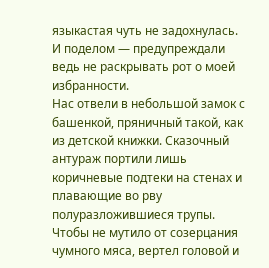языкастая чуть не задохнулась. И поделом — предупреждали ведь не раскрывать рот о моей избранности.
Нас отвели в небольшой замок с башенкой, пряничный такой, как из детской книжки. Сказочный антураж портили лишь коричневые подтеки на стенах и плавающие во рву полуразложившиеся трупы. Чтобы не мутило от созерцания чумного мяса, вертел головой и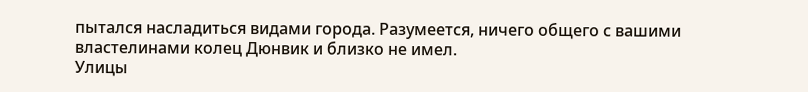пытался насладиться видами города. Разумеется, ничего общего с вашими властелинами колец Дюнвик и близко не имел.
Улицы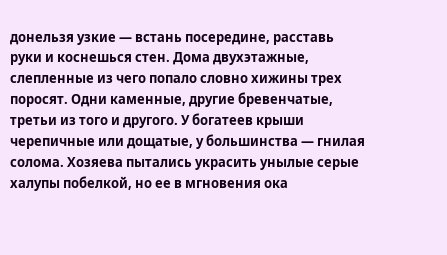донельзя узкие — встань посередине, расставь руки и коснешься стен. Дома двухэтажные, слепленные из чего попало словно хижины трех поросят. Одни каменные, другие бревенчатые, третьи из того и другого. У богатеев крыши черепичные или дощатые, у большинства — гнилая солома. Хозяева пытались украсить унылые серые халупы побелкой, но ее в мгновения ока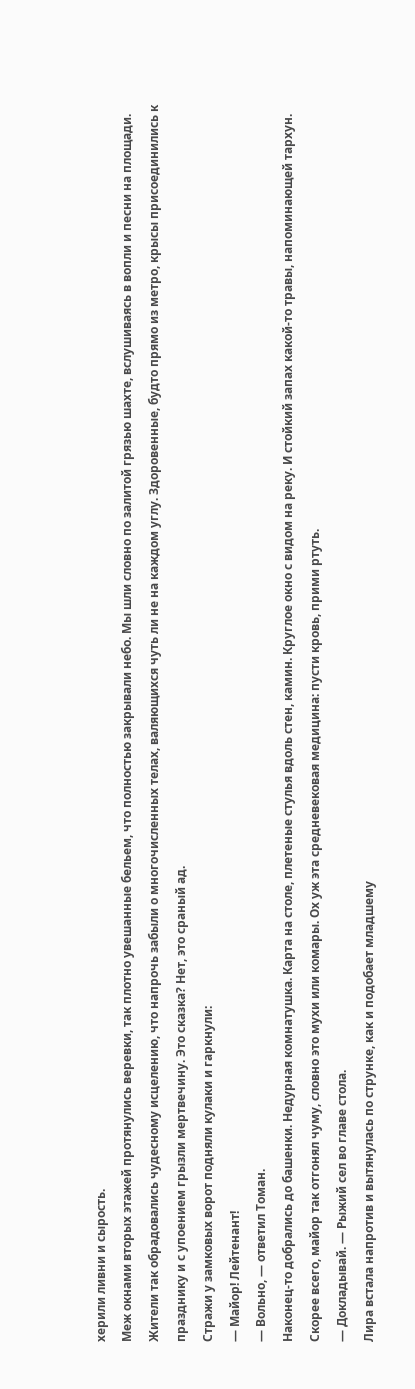херили ливни и сырость.
Меж окнами вторых этажей протянулись веревки, так плотно увешанные бельем, что полностью закрывали небо. Мы шли словно по залитой грязью шахте, вслушиваясь в вопли и песни на площади. Жители так обрадовались чудесному исцелению, что напрочь забыли о многочисленных телах, валяющихся чуть ли не на каждом углу. Здоровенные, будто прямо из метро, крысы присоединились к празднику и с упоением грызли мертвечину. Это сказка? Нет, это сраный ад.
Стражи у замковых ворот подняли кулаки и гаркнули:
— Майор! Лейтенант!
— Вольно, — ответил Томан.
Наконец-то добрались до башенки. Недурная комнатушка. Карта на столе, плетеные стулья вдоль стен, камин. Круглое окно с видом на реку. И стойкий запах какой-то травы, напоминающей тархун. Скорее всего, майор так отгонял чуму, словно это мухи или комары. Ох уж эта средневековая медицина: пусти кровь, прими ртуть.
— Докладывай. — Рыжий сел во главе стола.
Лира встала напротив и вытянулась по струнке, как и подобает младшему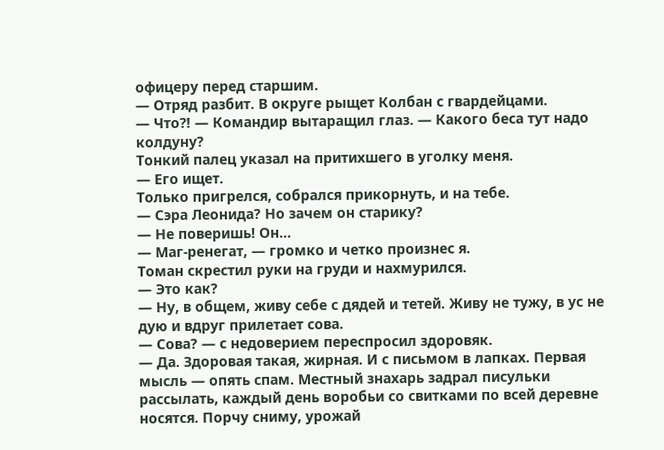офицеру перед старшим.
— Отряд разбит. В округе рыщет Колбан с гвардейцами.
— Что⁈ — Командир вытаращил глаз. — Какого беса тут надо колдуну?
Тонкий палец указал на притихшего в уголку меня.
— Его ищет.
Только пригрелся, собрался прикорнуть, и на тебе.
— Сэра Леонида? Но зачем он старику?
— Не поверишь! Он…
— Маг-ренегат, — громко и четко произнес я.
Томан скрестил руки на груди и нахмурился.
— Это как?
— Ну, в общем, живу себе с дядей и тетей. Живу не тужу, в ус не дую и вдруг прилетает сова.
— Сова? — с недоверием переспросил здоровяк.
— Да. Здоровая такая, жирная. И с письмом в лапках. Первая мысль — опять спам. Местный знахарь задрал писульки рассылать, каждый день воробьи со свитками по всей деревне носятся. Порчу сниму, урожай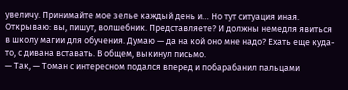увеличу. Принимайте мое зелье каждый день и… Но тут ситуация иная. Открываю: вы, пишут, волшебник. Представляете? И должны немедля явиться в школу магии для обучения. Думаю — да на кой оно мне надо? Ехать еще куда-то, с дивана вставать. В общем, выкинул письмо.
— Так, — Томан с интересном подался вперед и побарабанил пальцами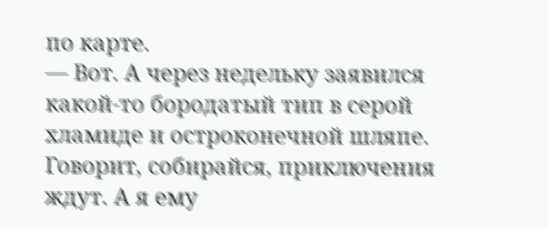по карте.
— Вот. А через недельку заявился какой-то бородатый тип в серой хламиде и остроконечной шляпе. Говорит, собирайся, приключения ждут. А я ему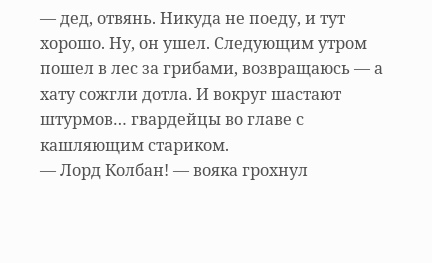— дед, отвянь. Никуда не поеду, и тут хорошо. Ну, он ушел. Следующим утром пошел в лес за грибами, возвращаюсь — а хату сожгли дотла. И вокруг шастают штурмов… гвардейцы во главе с кашляющим стариком.
— Лорд Колбан! — вояка грохнул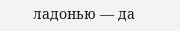ладонью — да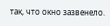так, что окно зазвенело.